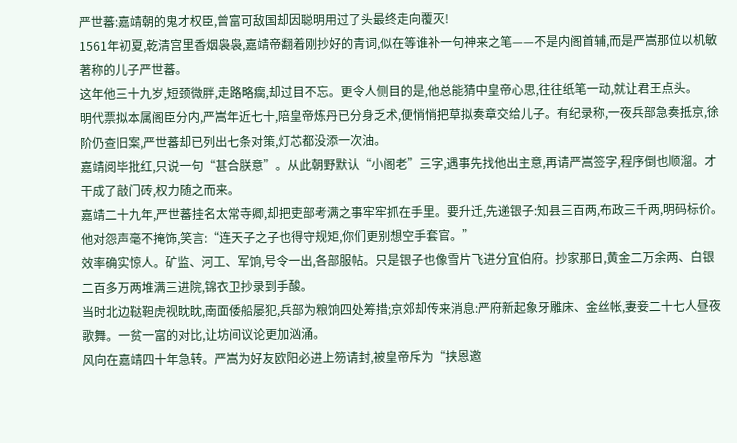严世蕃:嘉靖朝的鬼才权臣,曾富可敌国却因聪明用过了头最终走向覆灭!
1561年初夏,乾清宫里香烟袅袅,嘉靖帝翻着刚抄好的青词,似在等谁补一句神来之笔——不是内阁首辅,而是严嵩那位以机敏著称的儿子严世蕃。
这年他三十九岁,短颈微胖,走路略瘸,却过目不忘。更令人侧目的是,他总能猜中皇帝心思,往往纸笔一动,就让君王点头。
明代票拟本属阁臣分内,严嵩年近七十,陪皇帝炼丹已分身乏术,便悄悄把草拟奏章交给儿子。有纪录称,一夜兵部急奏抵京,徐阶仍查旧案,严世蕃却已列出七条对策,灯芯都没添一次油。
嘉靖阅毕批红,只说一句“甚合朕意”。从此朝野默认“小阁老”三字,遇事先找他出主意,再请严嵩签字,程序倒也顺溜。才干成了敲门砖,权力随之而来。
嘉靖二十九年,严世蕃挂名太常寺卿,却把吏部考满之事牢牢抓在手里。要升迁,先递银子:知县三百两,布政三千两,明码标价。他对怨声毫不掩饰,笑言:“连天子之子也得守规矩,你们更别想空手套官。”
效率确实惊人。矿监、河工、军饷,号令一出,各部服帖。只是银子也像雪片飞进分宜伯府。抄家那日,黄金二万余两、白银二百多万两堆满三进院,锦衣卫抄录到手酸。
当时北边鞑靼虎视眈眈,南面倭船屡犯,兵部为粮饷四处筹措;京郊却传来消息:严府新起象牙雕床、金丝帐,妻妾二十七人昼夜歌舞。一贫一富的对比,让坊间议论更加汹涌。
风向在嘉靖四十年急转。严嵩为好友欧阳必进上笏请封,被皇帝斥为“挟恩邀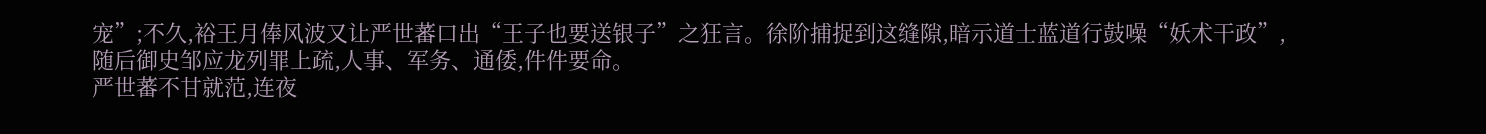宠”;不久,裕王月俸风波又让严世蕃口出“王子也要送银子”之狂言。徐阶捕捉到这缝隙,暗示道士蓝道行鼓噪“妖术干政”,随后御史邹应龙列罪上疏,人事、军务、通倭,件件要命。
严世蕃不甘就范,连夜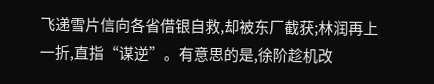飞递雪片信向各省借银自救,却被东厂截获;林润再上一折,直指“谋逆”。有意思的是,徐阶趁机改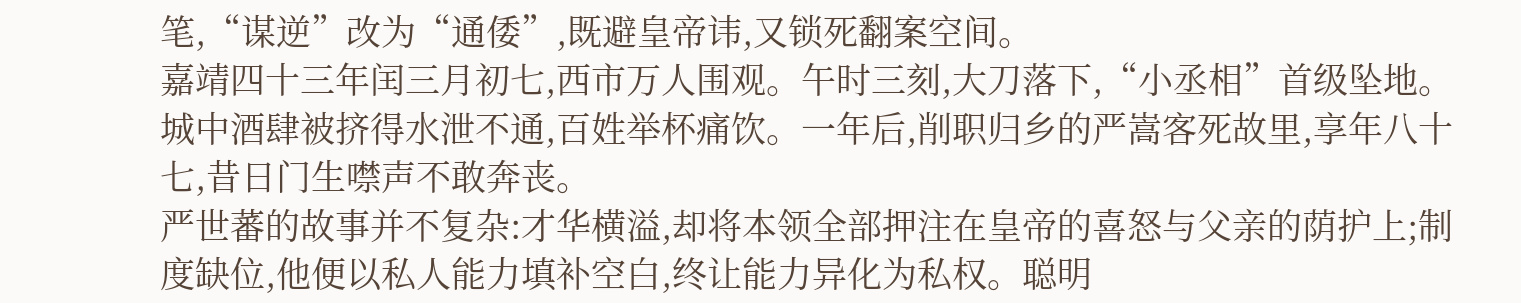笔,“谋逆”改为“通倭”,既避皇帝讳,又锁死翻案空间。
嘉靖四十三年闰三月初七,西市万人围观。午时三刻,大刀落下,“小丞相”首级坠地。城中酒肆被挤得水泄不通,百姓举杯痛饮。一年后,削职归乡的严嵩客死故里,享年八十七,昔日门生噤声不敢奔丧。
严世蕃的故事并不复杂:才华横溢,却将本领全部押注在皇帝的喜怒与父亲的荫护上;制度缺位,他便以私人能力填补空白,终让能力异化为私权。聪明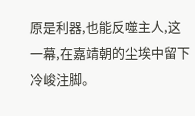原是利器,也能反噬主人,这一幕,在嘉靖朝的尘埃中留下冷峻注脚。